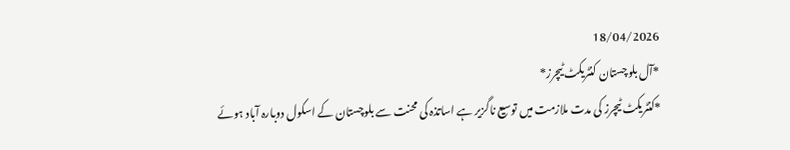18/04/2026
*آل بلوچستان کنٹریکٹ ٹیچرز*
*کنٹریکٹ ٹیچرز کی مدت ملازمت میں توسیع ناگزیر ہے اساتذہ کی محنت سے بلوچستان کے اسکول دوبارہ آباد ہوئے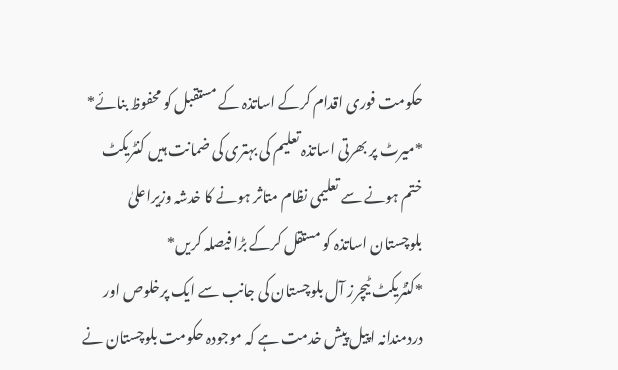حکومت فوری اقدام کرکے اساتذہ کے مستقبل کو محفوظ بنائے*
*میرٹ پر بھرتی اساتذہ تعلیم کی بہتری کی ضمانت ہیں کنٹریکٹ ختم ہونے سے تعلیمی نظام متاثر ہونے کا خدشہ وزیراعلیٰ بلوچستان اساتذہ کو مستقل کرکے بڑا فیصلہ کریں*
*کنٹریکٹ ٹیچرز آل بلوچستان کی جانب سے ایک پرخلوص اور دردمندانہ اپیل پیش خدمت ہے کہ موجودہ حکومت بلوچستان نے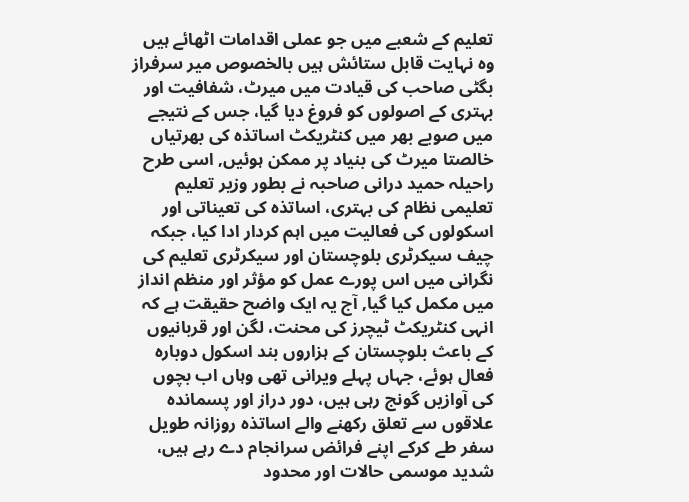تعلیم کے شعبے میں جو عملی اقدامات اٹھائے ہیں وہ نہایت قابل ستائش ہیں بالخصوص میر سرفراز بگٹی صاحب کی قیادت میں میرٹ، شفافیت اور بہتری کے اصولوں کو فروغ دیا گیا، جس کے نتیجے میں صوبے بھر میں کنٹریکٹ اساتذہ کی بھرتیاں خالصتا میرٹ کی بنیاد پر ممکن ہوئیں, اسی طرح راحیلہ حمید درانی صاحبہ نے بطور وزیر تعلیم تعلیمی نظام کی بہتری، اساتذہ کی تعیناتی اور اسکولوں کی فعالیت میں اہم کردار ادا کیا، جبکہ چیف سیکرٹری بلوچستان اور سیکرٹری تعلیم کی نگرانی میں اس پورے عمل کو مؤثر اور منظم انداز میں مکمل کیا گیا, آج یہ ایک واضح حقیقت ہے کہ انہی کنٹریکٹ ٹیچرز کی محنت، لگن اور قربانیوں کے باعث بلوچستان کے ہزاروں بند اسکول دوبارہ فعال ہوئے، جہاں پہلے ویرانی تھی وہاں اب بچوں کی آوازیں گونج رہی ہیں، دور دراز اور پسماندہ علاقوں سے تعلق رکھنے والے اساتذہ روزانہ طویل سفر طے کرکے اپنے فرائض سرانجام دے رہے ہیں، شدید موسمی حالات اور محدود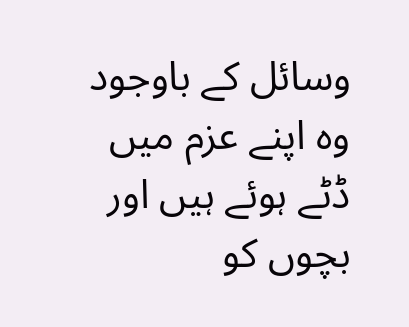وسائل کے باوجود وہ اپنے عزم میں ڈٹے ہوئے ہیں اور بچوں کو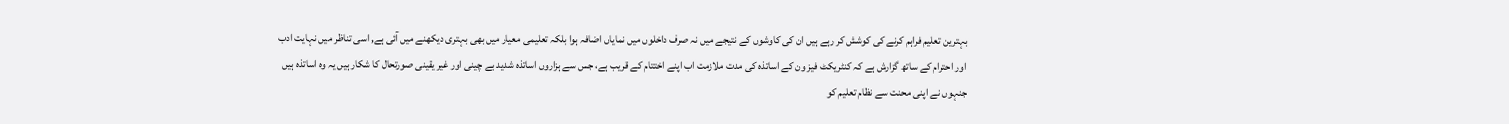بہترین تعلیم فراہم کرنے کی کوشش کر رہے ہیں ان کی کاوشوں کے نتیجے میں نہ صرف داخلوں میں نمایاں اضافہ ہوا بلکہ تعلیمی معیار میں بھی بہتری دیکھنے میں آئی ہے, اسی تناظر میں نہایت ادب اور احترام کے ساتھ گزارش ہے کہ کنٹریکٹ فیز ون کے اساتذہ کی مدت ملازمت اب اپنے اختتام کے قریب ہے، جس سے ہزاروں اساتذہ شدید بے چینی اور غیر یقینی صورتحال کا شکار ہیں یہ وہ اساتذہ ہیں جنہوں نے اپنی محنت سے نظام تعلیم کو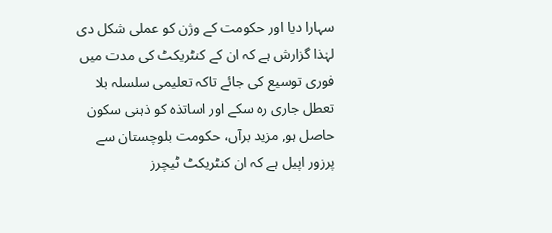سہارا دیا اور حکومت کے وژن کو عملی شکل دی لہٰذا گزارش ہے کہ ان کے کنٹریکٹ کی مدت میں فوری توسیع کی جائے تاکہ تعلیمی سلسلہ بلا تعطل جاری رہ سکے اور اساتذہ کو ذہنی سکون حاصل ہو, مزید برآں، حکومت بلوچستان سے پرزور اپیل ہے کہ ان کنٹریکٹ ٹیچرز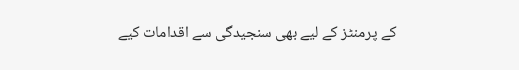کے پرمنٹز کے لیے بھی سنجیدگی سے اقدامات کیے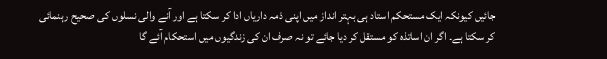جائیں کیونکہ ایک مستحکم استاد ہی بہتر انداز میں اپنی ذمہ داریاں ادا کر سکتا ہے اور آنے والی نسلوں کی صحیح رہنمائی کر سکتا ہے۔ اگر ان اساتذہ کو مستقل کر دیا جائے تو نہ صرف ان کی زندگیوں میں استحکام آئے گا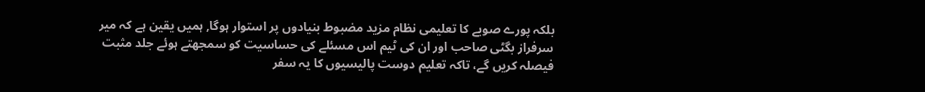بلکہ پورے صوبے کا تعلیمی نظام مزید مضبوط بنیادوں پر استوار ہوگا, ہمیں یقین ہے کہ میر سرفراز بگٹی صاحب اور ان کی ٹیم اس مسئلے کی حساسیت کو سمجھتے ہوئے جلد مثبت فیصلہ کریں گے، تاکہ تعلیم دوست پالیسیوں کا یہ سفر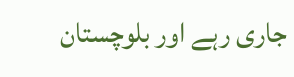جاری رہے اور بلوچستان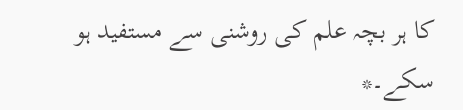کا ہر بچہ علم کی روشنی سے مستفید ہو سکے۔*